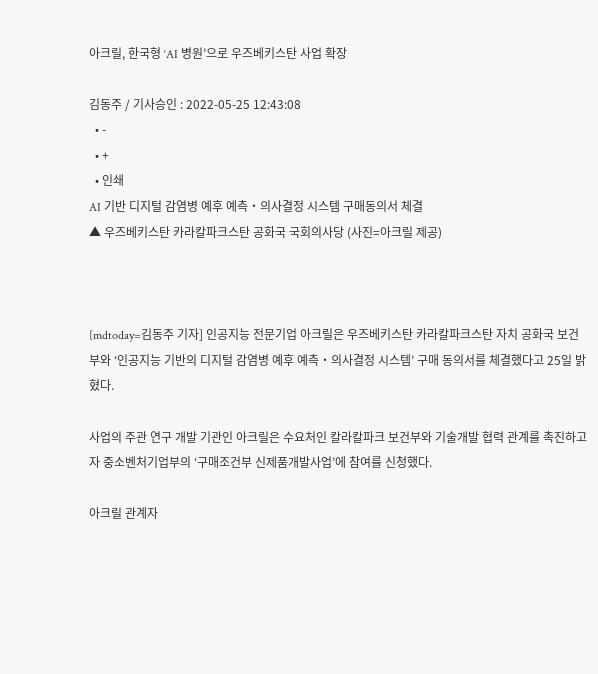아크릴, 한국형 ‘AI 병원’으로 우즈베키스탄 사업 확장

김동주 / 기사승인 : 2022-05-25 12:43:08
  • -
  • +
  • 인쇄
AI 기반 디지털 감염병 예후 예측‧의사결정 시스템 구매동의서 체결
▲ 우즈베키스탄 카라칼파크스탄 공화국 국회의사당 (사진=아크릴 제공)



[mdtoday=김동주 기자] 인공지능 전문기업 아크릴은 우즈베키스탄 카라칼파크스탄 자치 공화국 보건부와 ‘인공지능 기반의 디지털 감염병 예후 예측‧의사결정 시스템’ 구매 동의서를 체결했다고 25일 밝혔다.

사업의 주관 연구 개발 기관인 아크릴은 수요처인 칼라칼파크 보건부와 기술개발 협력 관계를 촉진하고자 중소벤처기업부의 ‘구매조건부 신제품개발사업’에 참여를 신청했다.

아크릴 관계자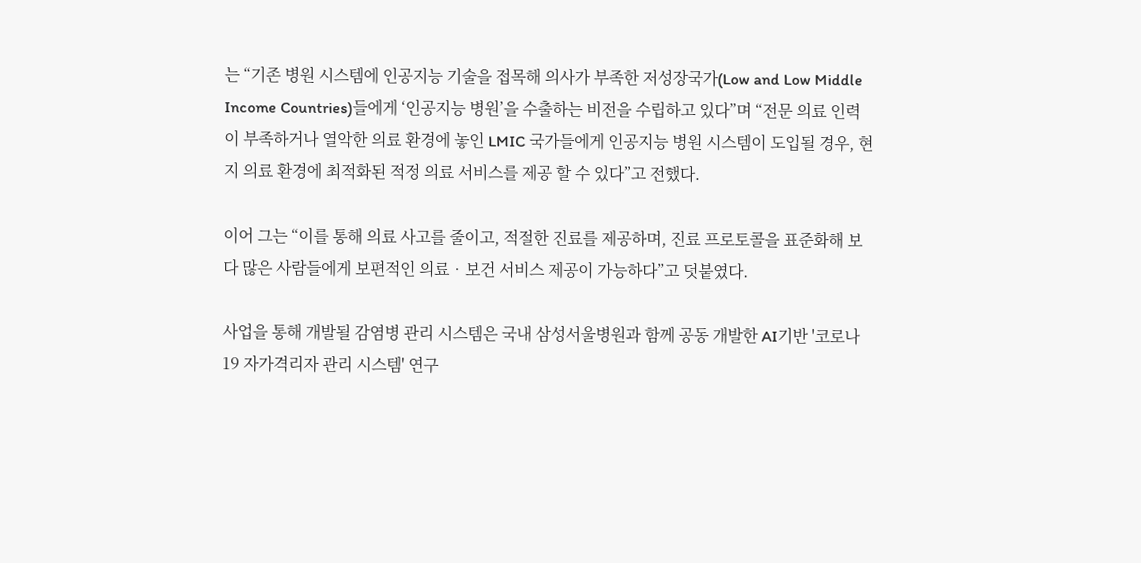는 “기존 병원 시스템에 인공지능 기술을 접목해 의사가 부족한 저성장국가(Low and Low Middle Income Countries)들에게 ‘인공지능 병원’을 수출하는 비전을 수립하고 있다”며 “전문 의료 인력이 부족하거나 열악한 의료 환경에 놓인 LMIC 국가들에게 인공지능 병원 시스템이 도입될 경우, 현지 의료 환경에 최적화된 적정 의료 서비스를 제공 할 수 있다”고 전했다.

이어 그는 “이를 통해 의료 사고를 줄이고, 적절한 진료를 제공하며, 진료 프로토콜을 표준화해 보다 많은 사람들에게 보편적인 의료‧보건 서비스 제공이 가능하다”고 덧붙였다.

사업을 통해 개발될 감염병 관리 시스템은 국내 삼성서울병원과 함께 공동 개발한 AI기반 '코로나19 자가격리자 관리 시스템' 연구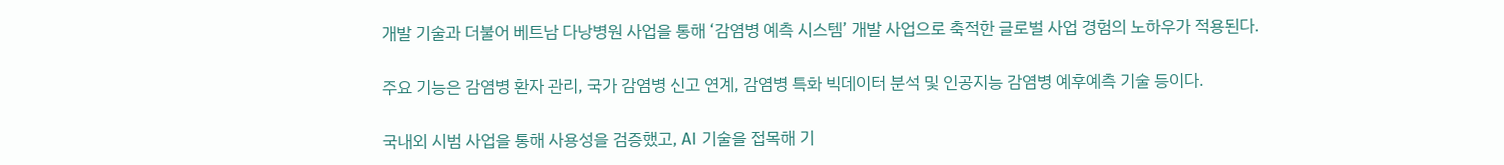개발 기술과 더불어 베트남 다낭병원 사업을 통해 ‘감염병 예측 시스템’ 개발 사업으로 축적한 글로벌 사업 경험의 노하우가 적용된다.

주요 기능은 감염병 환자 관리, 국가 감염병 신고 연계, 감염병 특화 빅데이터 분석 및 인공지능 감염병 예후예측 기술 등이다.

국내외 시범 사업을 통해 사용성을 검증했고, AI 기술을 접목해 기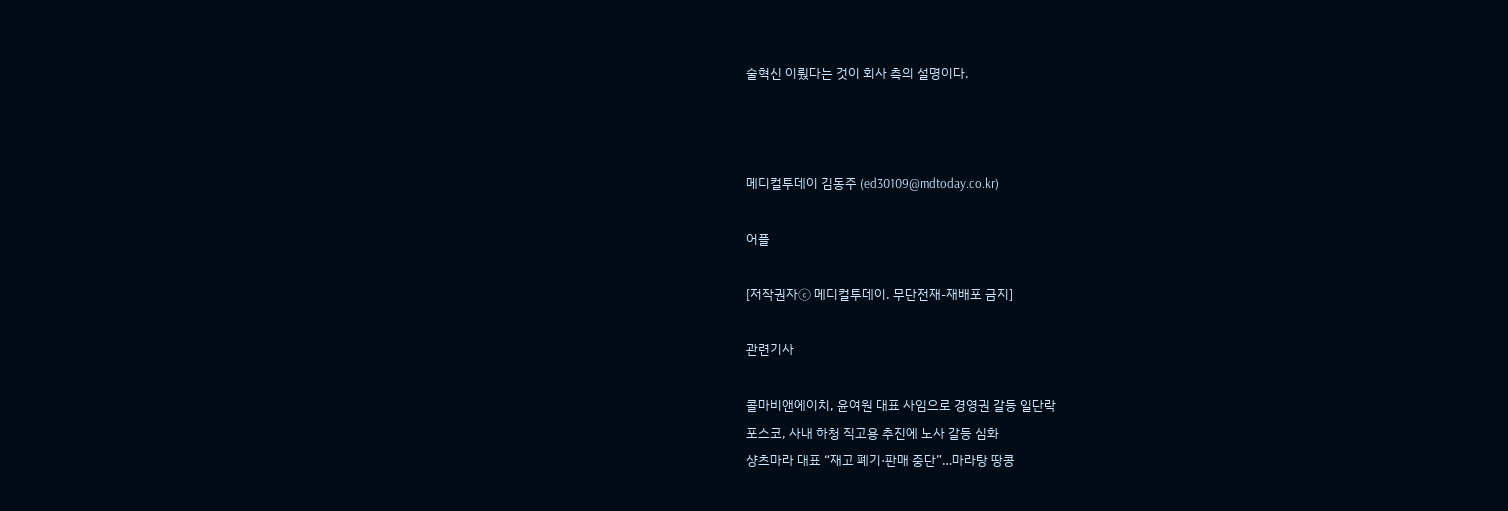술혁신 이뤘다는 것이 회사 측의 설명이다.



메디컬투데이 김동주 (ed30109@mdtoday.co.kr)

어플

[저작권자ⓒ 메디컬투데이. 무단전재-재배포 금지]

관련기사

콜마비앤에이치, 윤여원 대표 사임으로 경영권 갈등 일단락
포스코, 사내 하청 직고용 추진에 노사 갈등 심화
샹츠마라 대표 “재고 폐기·판매 중단”…마라탕 땅콩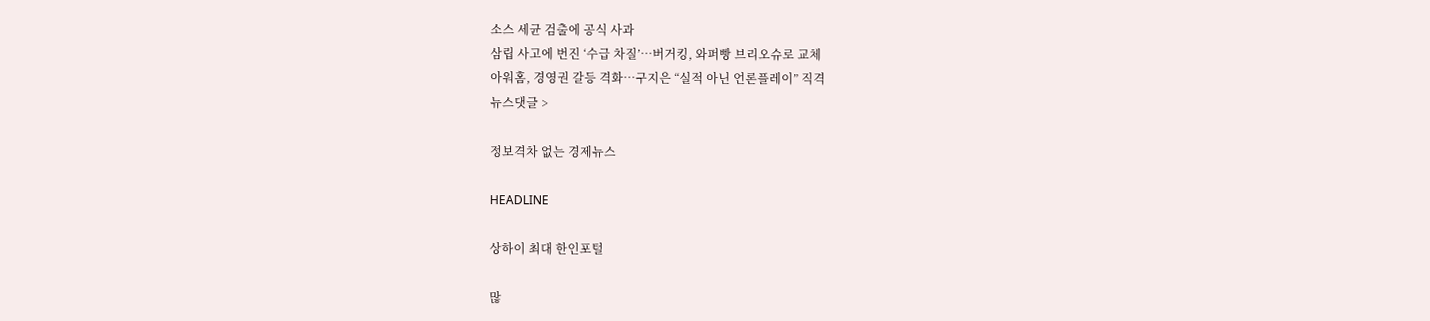소스 세균 검출에 공식 사과
삼립 사고에 번진 ‘수급 차질’…버거킹, 와퍼빵 브리오슈로 교체
아워홈, 경영권 갈등 격화…구지은 “실적 아닌 언론플레이” 직격
뉴스댓글 >

정보격차 없는 경제뉴스

HEADLINE

상하이 최대 한인포털

많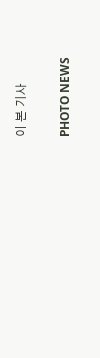이 본 기사

PHOTO NEWS